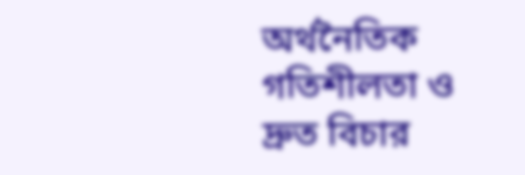অর্থনৈতিক গতিশীলতা ও দ্রুত বিচার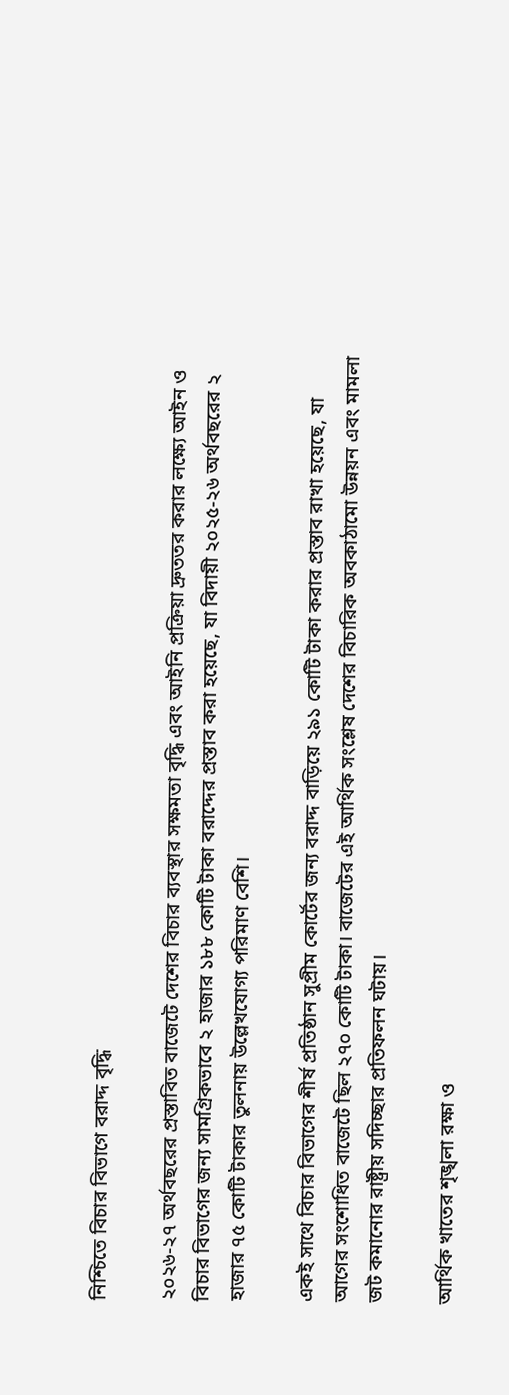নিশ্চিতে বিচার বিভাগে বরাদ্দ বৃদ্ধি

২০২৬-২৭ অর্থবছরের প্রস্তাবিত বাজেটে দেশের বিচার ব্যবস্থার সক্ষমতা বৃদ্ধি এবং আইনি প্রক্রিয়া দ্রুততর করার লক্ষ্যে আইন ও বিচার বিভাগের জন্য সামগ্রিকভাবে ২ হাজার ১৮৮ কোটি টাকা বরাদ্দের প্রস্তাব করা হয়েছে, যা বিদায়ী ২০২৫-২৬ অর্থবছরের ২ হাজার ৭৫ কোটি টাকার তুলনায় উল্লেখযোগ্য পরিমাণ বেশি।

একই সাথে বিচার বিভাগের শীর্ষ প্রতিষ্ঠান সুপ্রীম কোর্টের জন্য বরাদ্দ বাড়িয়ে ২৯১ কোটি টাকা করার প্রস্তাব রাখা হয়েছে, যা আগের সংশোধিত বাজেটে ছিল ২৭০ কোটি টাকা। বাজেটের এই আর্থিক সংশ্লেষ দেশের বিচারিক অবকাঠামো উন্নয়ন এবং মামলা জট কমানোর রাষ্ট্রীয় সদিচ্ছার প্রতিফলন ঘটায়।

আর্থিক খাতের শৃঙ্খলা রক্ষা ও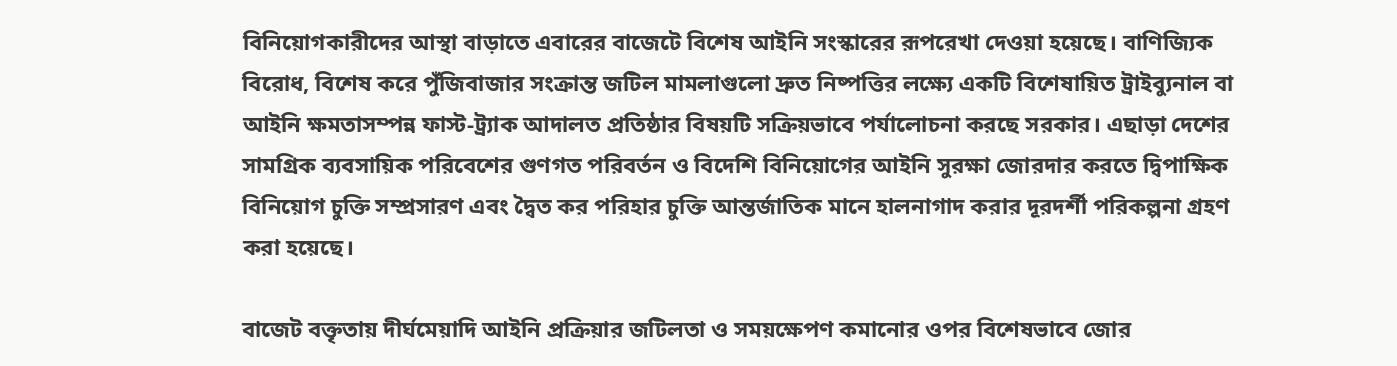বিনিয়োগকারীদের আস্থা বাড়াতে এবারের বাজেটে বিশেষ আইনি সংস্কারের রূপরেখা দেওয়া হয়েছে। বাণিজ্যিক বিরোধ, বিশেষ করে পুঁজিবাজার সংক্রান্ত জটিল মামলাগুলো দ্রুত নিষ্পত্তির লক্ষ্যে একটি বিশেষায়িত ট্রাইব্যুনাল বা আইনি ক্ষমতাসম্পন্ন ফাস্ট-ট্র্যাক আদালত প্রতিষ্ঠার বিষয়টি সক্রিয়ভাবে পর্যালোচনা করছে সরকার। এছাড়া দেশের সামগ্রিক ব্যবসায়িক পরিবেশের গুণগত পরিবর্তন ও বিদেশি বিনিয়োগের আইনি সুরক্ষা জোরদার করতে দ্বিপাক্ষিক বিনিয়োগ চুক্তি সম্প্রসারণ এবং দ্বৈত কর পরিহার চুক্তি আন্তর্জাতিক মানে হালনাগাদ করার দূরদর্শী পরিকল্পনা গ্রহণ করা হয়েছে।

বাজেট বক্তৃতায় দীর্ঘমেয়াদি আইনি প্রক্রিয়ার জটিলতা ও সময়ক্ষেপণ কমানোর ওপর বিশেষভাবে জোর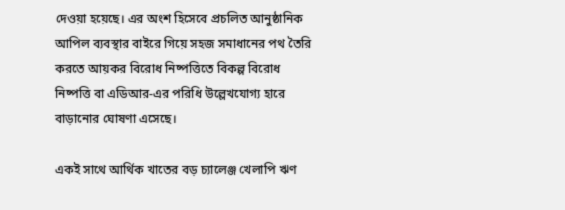দেওয়া হয়েছে। এর অংশ হিসেবে প্রচলিত আনুষ্ঠানিক আপিল ব্যবস্থার বাইরে গিয়ে সহজ সমাধানের পথ তৈরি করতে আয়কর বিরোধ নিষ্পত্তিতে বিকল্প বিরোধ নিষ্পত্তি বা এডিআর-এর পরিধি উল্লেখযোগ্য হারে বাড়ানোর ঘোষণা এসেছে।

একই সাথে আর্থিক খাতের বড় চ্যালেঞ্জ খেলাপি ঋণ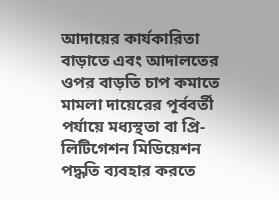আদায়ের কার্যকারিতা বাড়াতে এবং আদালতের ওপর বাড়তি চাপ কমাতে মামলা দায়েরের পূর্ববর্তী পর্যায়ে মধ্যস্থতা বা প্রি-লিটিগেশন মিডিয়েশন পদ্ধতি ব্যবহার করতে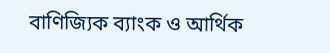বাণিজ্যিক ব্যাংক ও আর্থিক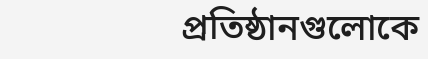প্রতিষ্ঠানগুলোকে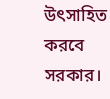উৎসাহিত করবে সরকার।